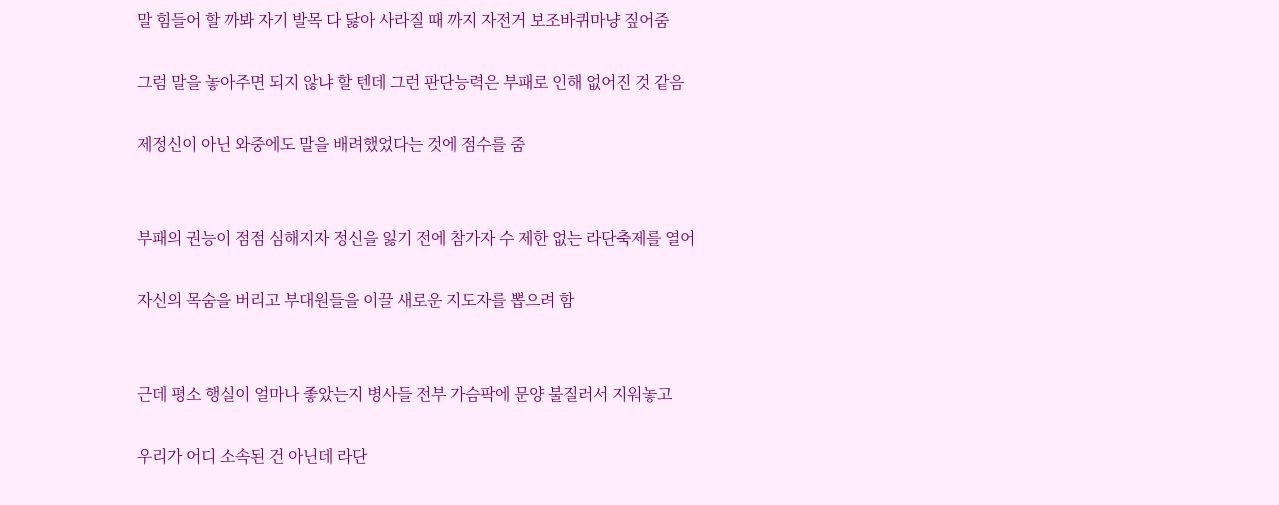말 힘들어 할 까봐 자기 발목 다 닳아 사라질 때 까지 자전거 보조바퀴마냥 짚어줌

그럼 말을 놓아주면 되지 않냐 할 텐데 그런 판단능력은 부패로 인해 없어진 것 같음

제정신이 아닌 와중에도 말을 배려했었다는 것에 점수를 줌


부패의 권능이 점점 심해지자 정신을 잃기 전에 참가자 수 제한 없는 라단축제를 열어

자신의 목숨을 버리고 부대원들을 이끌 새로운 지도자를 뽑으려 함


근데 평소 행실이 얼마나 좋았는지 병사들 전부 가슴팍에 문양 불질러서 지워놓고

우리가 어디 소속된 건 아닌데 라단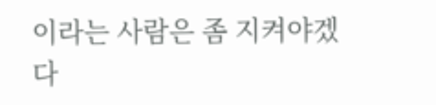이라는 사람은 좀 지켜야겠다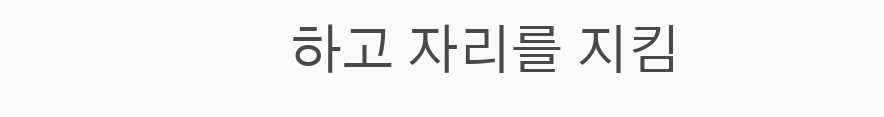하고 자리를 지킴